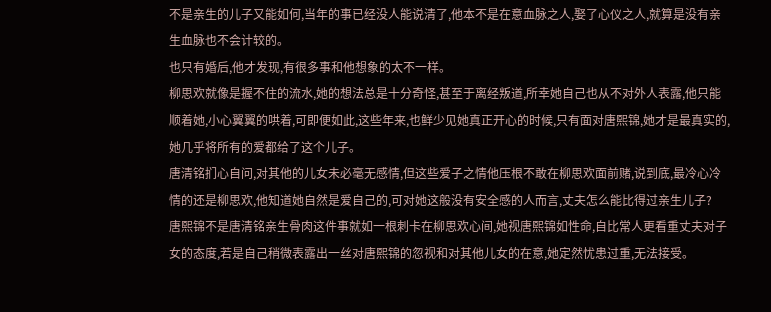不是亲生的儿子又能如何,当年的事已经没人能说清了,他本不是在意血脉之人,娶了心仪之人,就算是没有亲生血脉也不会计较的。
也只有婚后,他才发现,有很多事和他想象的太不一样。
柳思欢就像是握不住的流水,她的想法总是十分奇怪,甚至于离经叛道,所幸她自己也从不对外人表露,他只能顺着她,小心翼翼的哄着,可即便如此,这些年来,也鲜少见她真正开心的时候,只有面对唐熙锦,她才是最真实的,她几乎将所有的爱都给了这个儿子。
唐清铭扪心自问,对其他的儿女未必毫无感情,但这些爱子之情他压根不敢在柳思欢面前赌,说到底,最冷心冷情的还是柳思欢,他知道她自然是爱自己的,可对她这般没有安全感的人而言,丈夫怎么能比得过亲生儿子?
唐熙锦不是唐清铭亲生骨肉这件事就如一根刺卡在柳思欢心间,她视唐熙锦如性命,自比常人更看重丈夫对子女的态度,若是自己稍微表露出一丝对唐熙锦的忽视和对其他儿女的在意,她定然忧患过重,无法接受。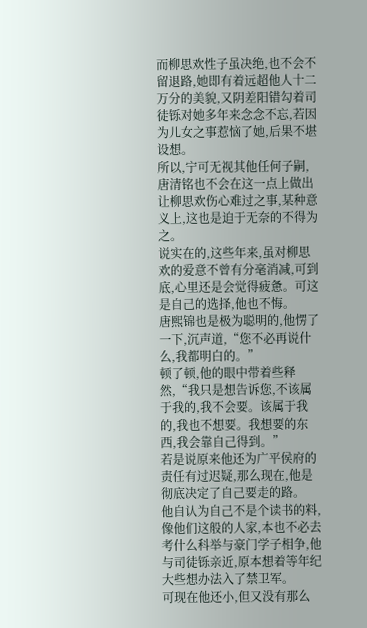而柳思欢性子虽决绝,也不会不留退路,她即有着远超他人十二万分的美貌,又阴差阳错勾着司徒铄对她多年来念念不忘,若因为儿女之事惹恼了她,后果不堪设想。
所以,宁可无视其他任何子嗣,唐清铭也不会在这一点上做出让柳思欢伤心难过之事,某种意义上,这也是迫于无奈的不得为之。
说实在的,这些年来,虽对柳思欢的爱意不曾有分毫消减,可到底,心里还是会觉得疲惫。可这是自己的选择,他也不悔。
唐熙锦也是极为聪明的,他愣了一下,沉声道,“您不必再说什么,我都明白的。”
顿了顿,他的眼中带着些释然,“我只是想告诉您,不该属于我的,我不会要。该属于我的,我也不想要。我想要的东西,我会靠自己得到。”
若是说原来他还为广平侯府的责任有过迟疑,那么现在,他是彻底决定了自己要走的路。
他自认为自己不是个读书的料,像他们这般的人家,本也不必去考什么科举与豪门学子相争,他与司徒铄亲近,原本想着等年纪大些想办法入了禁卫军。
可现在他还小,但又没有那么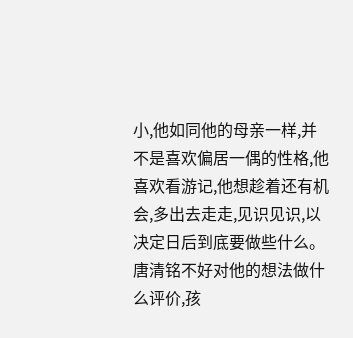小,他如同他的母亲一样,并不是喜欢偏居一偶的性格,他喜欢看游记,他想趁着还有机会,多出去走走,见识见识,以决定日后到底要做些什么。
唐清铭不好对他的想法做什么评价,孩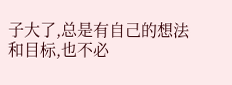子大了,总是有自己的想法和目标,也不必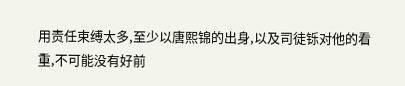用责任束缚太多,至少以唐熙锦的出身,以及司徒铄对他的看重,不可能没有好前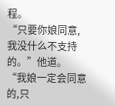程。
“只要你娘同意,我没什么不支持的。”他道。
“我娘一定会同意的,只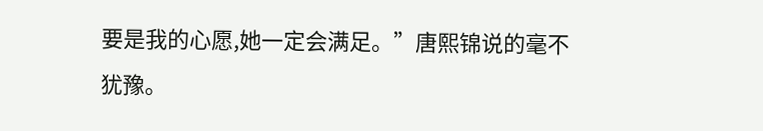要是我的心愿,她一定会满足。”唐熙锦说的毫不犹豫。